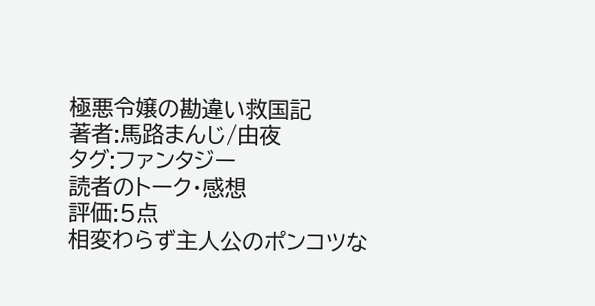極悪令嬢の勘違い救国記
著者:馬路まんじ/由夜
タグ:ファンタジー
読者のトーク・感想
評価:5点
相変わらず主人公のポンコツな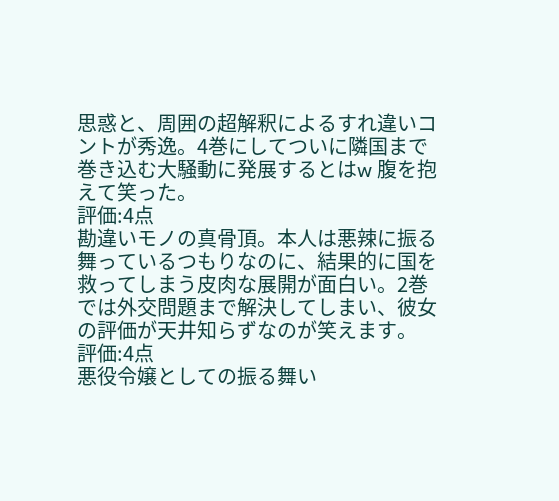思惑と、周囲の超解釈によるすれ違いコントが秀逸。4巻にしてついに隣国まで巻き込む大騒動に発展するとはw 腹を抱えて笑った。
評価:4点
勘違いモノの真骨頂。本人は悪辣に振る舞っているつもりなのに、結果的に国を救ってしまう皮肉な展開が面白い。2巻では外交問題まで解決してしまい、彼女の評価が天井知らずなのが笑えます。
評価:4点
悪役令嬢としての振る舞い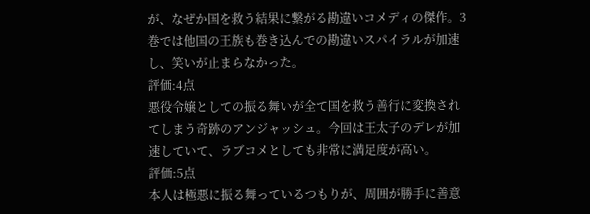が、なぜか国を救う結果に繋がる勘違いコメディの傑作。3巻では他国の王族も巻き込んでの勘違いスパイラルが加速し、笑いが止まらなかった。
評価:4点
悪役令嬢としての振る舞いが全て国を救う善行に変換されてしまう奇跡のアンジャッシュ。今回は王太子のデレが加速していて、ラブコメとしても非常に満足度が高い。
評価:5点
本人は極悪に振る舞っているつもりが、周囲が勝手に善意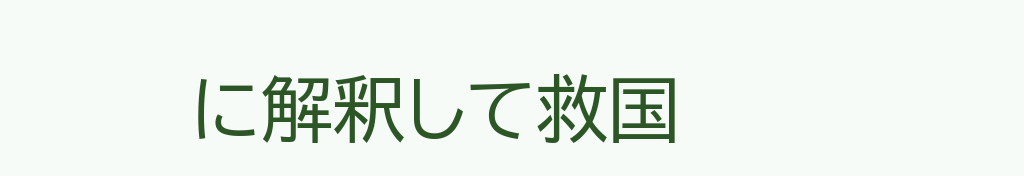に解釈して救国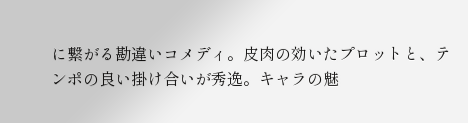に繋がる勘違いコメディ。皮肉の効いたプロットと、テンポの良い掛け合いが秀逸。キャラの魅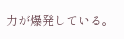力が爆発している。